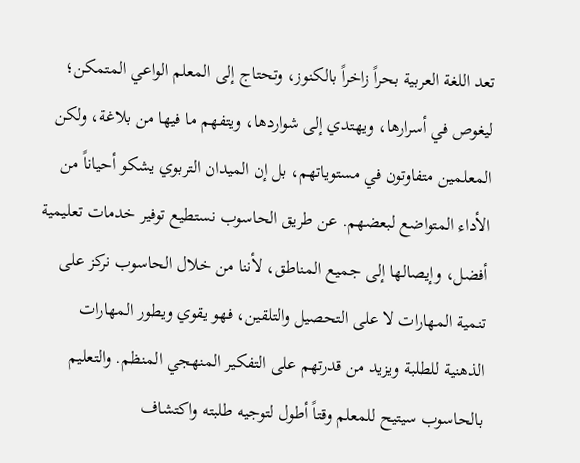تعد اللغة العربية بحراً زاخراً بالكنوز، وتحتاج إلى المعلم الواعي المتمكن؛ ليغوص في أسرارها، ويهتدي إلى شواردها، ويتفهم ما فيها من بلاغة، ولكن المعلمين متفاوتون في مستوياتهم، بل إن الميدان التربوي يشكو أحياناً من الأداء المتواضع لبعضهم. عن طريق الحاسوب نستطيع توفير خدمات تعليمية أفضل، وإيصالها إلى جميع المناطق، لأننا من خلال الحاسوب نركز على تنمية المهارات لا على التحصيل والتلقين، فهو يقوي ويطور المهارات الذهنية للطلبة ويزيد من قدرتهم على التفكير المنهجي المنظم. والتعليم بالحاسوب سيتيح للمعلم وقتاً أطول لتوجيه طلبته واكتشاف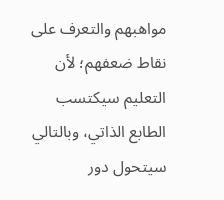مواهبهم والتعرف على نقاط ضعفهم؛ لأن التعليم سيكتسب الطابع الذاتي، وبالتالي سيتحول دور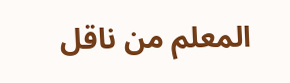المعلم من ناقل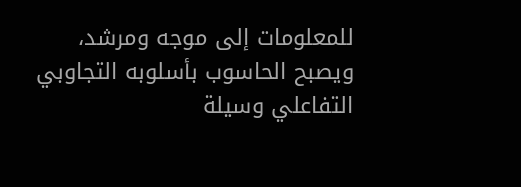للمعلومات إلى موجه ومرشد، ويصبح الحاسوب بأسلوبه التجاوبي التفاعلي وسيلة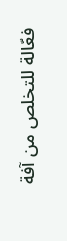فعّالة للتخلص من آفة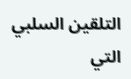التلقين السلبي التي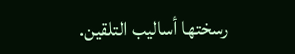رسختها أساليب التلقين.